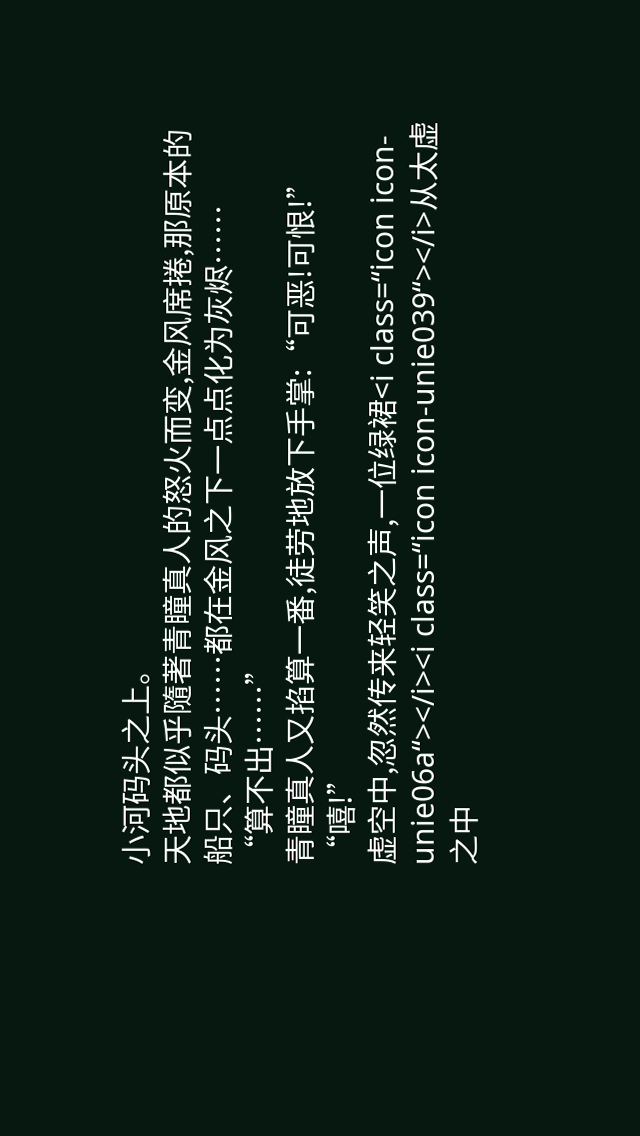小河码头之上。
天地都似乎隨著青瞳真人的怒火而变,金风席捲,那原本的船只、码头……都在金风之下一点点化为灰烬……
“算不出……”
青瞳真人又掐算一番,徒劳地放下手掌:“可恶!可恨!”
“嘻!”
虚空中,忽然传来轻笑之声,一位绿裙<i class=“icon icon-unie06a“></i><i class=“icon icon-unie039“></i>从太虚之中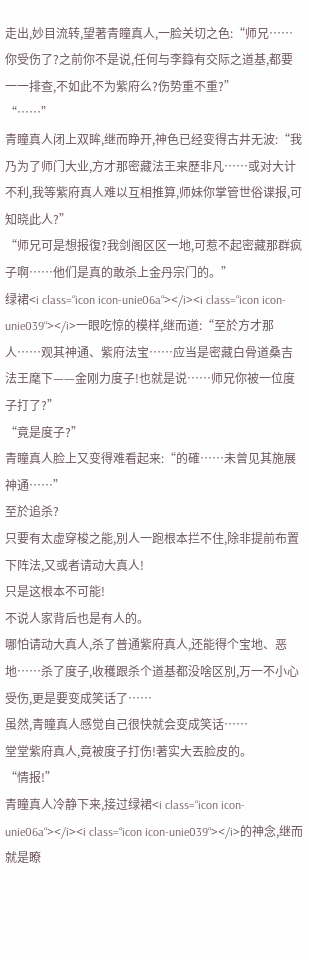走出,妙目流转,望著青瞳真人,一脸关切之色:“师兄……你受伤了?之前你不是说,任何与李籙有交际之道基,都要一一排查,不如此不为紫府么?伤势重不重?”
“……”
青瞳真人闭上双眸,继而睁开,神色已经变得古井无波:“我乃为了师门大业,方才那密藏法王来歷非凡……或对大计不利,我等紫府真人难以互相推算,师妹你掌管世俗谍报,可知晓此人?”
“师兄可是想报復?我剑阁区区一地,可惹不起密藏那群疯子啊……他们是真的敢杀上金丹宗门的。”
绿裙<i class=“icon icon-unie06a“></i><i class=“icon icon-unie039“></i>一眼吃惊的模样,继而道:“至於方才那人……观其神通、紫府法宝……应当是密藏白骨道桑吉法王麾下——金刚力度子!也就是说……师兄你被一位度子打了?”
“竟是度子?”
青瞳真人脸上又变得难看起来:“的確……未曾见其施展神通……”
至於追杀?
只要有太虚穿梭之能,別人一跑根本拦不住,除非提前布置下阵法,又或者请动大真人!
只是这根本不可能!
不说人家背后也是有人的。
哪怕请动大真人,杀了普通紫府真人,还能得个宝地、恶地……杀了度子,收穫跟杀个道基都没啥区別,万一不小心受伤,更是要变成笑话了……
虽然,青瞳真人感觉自己很快就会变成笑话……
堂堂紫府真人,竟被度子打伤!著实大丟脸皮的。
“情报!”
青瞳真人冷静下来,接过绿裙<i class=“icon icon-unie06a“></i><i class=“icon icon-unie039“></i>的神念,继而就是瞭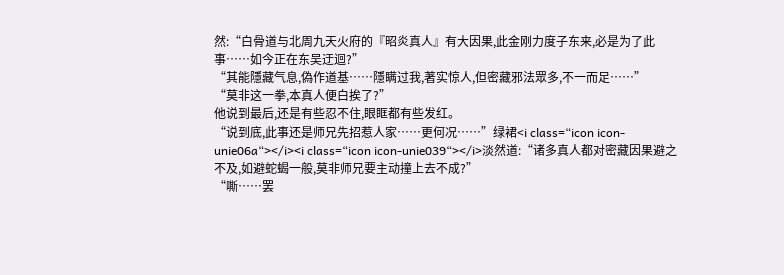然:“白骨道与北周九天火府的『昭炎真人』有大因果,此金刚力度子东来,必是为了此事……如今正在东吴迂迴?”
“其能隱藏气息,偽作道基……隱瞒过我,著实惊人,但密藏邪法眾多,不一而足……”
“莫非这一拳,本真人便白挨了?”
他说到最后,还是有些忍不住,眼眶都有些发红。
“说到底,此事还是师兄先招惹人家……更何况……”绿裙<i class=“icon icon-unie06a“></i><i class=“icon icon-unie039“></i>淡然道:“诸多真人都对密藏因果避之不及,如避蛇蝎一般,莫非师兄要主动撞上去不成?”
“嘶……罢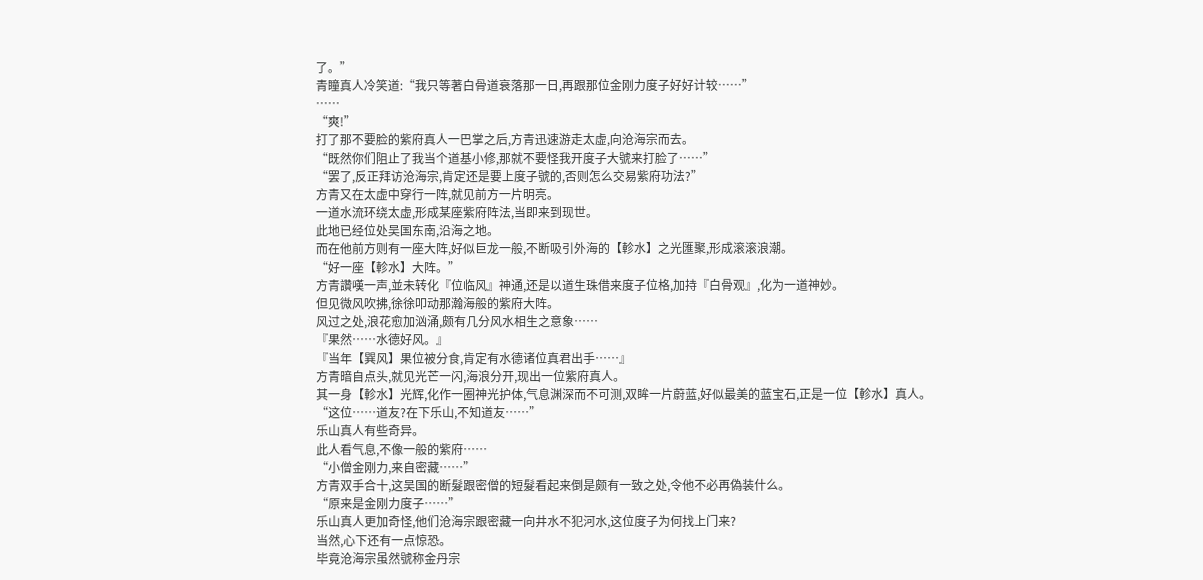了。”
青瞳真人冷笑道:“我只等著白骨道衰落那一日,再跟那位金刚力度子好好计较……”
……
“爽!”
打了那不要脸的紫府真人一巴掌之后,方青迅速游走太虚,向沧海宗而去。
“既然你们阻止了我当个道基小修,那就不要怪我开度子大號来打脸了……”
“罢了,反正拜访沧海宗,肯定还是要上度子號的,否则怎么交易紫府功法?”
方青又在太虚中穿行一阵,就见前方一片明亮。
一道水流环绕太虚,形成某座紫府阵法,当即来到现世。
此地已经位处吴国东南,沿海之地。
而在他前方则有一座大阵,好似巨龙一般,不断吸引外海的【軫水】之光匯聚,形成滚滚浪潮。
“好一座【軫水】大阵。”
方青讚嘆一声,並未转化『位临风』神通,还是以道生珠借来度子位格,加持『白骨观』,化为一道神妙。
但见微风吹拂,徐徐叩动那瀚海般的紫府大阵。
风过之处,浪花愈加汹涌,颇有几分风水相生之意象……
『果然……水德好风。』
『当年【巽风】果位被分食,肯定有水德诸位真君出手……』
方青暗自点头,就见光芒一闪,海浪分开,现出一位紫府真人。
其一身【軫水】光辉,化作一圈神光护体,气息渊深而不可测,双眸一片蔚蓝,好似最美的蓝宝石,正是一位【軫水】真人。
“这位……道友?在下乐山,不知道友……”
乐山真人有些奇异。
此人看气息,不像一般的紫府……
“小僧金刚力,来自密藏……”
方青双手合十,这吴国的断髮跟密僧的短髮看起来倒是颇有一致之处,令他不必再偽装什么。
“原来是金刚力度子……”
乐山真人更加奇怪,他们沧海宗跟密藏一向井水不犯河水,这位度子为何找上门来?
当然,心下还有一点惊恐。
毕竟沧海宗虽然號称金丹宗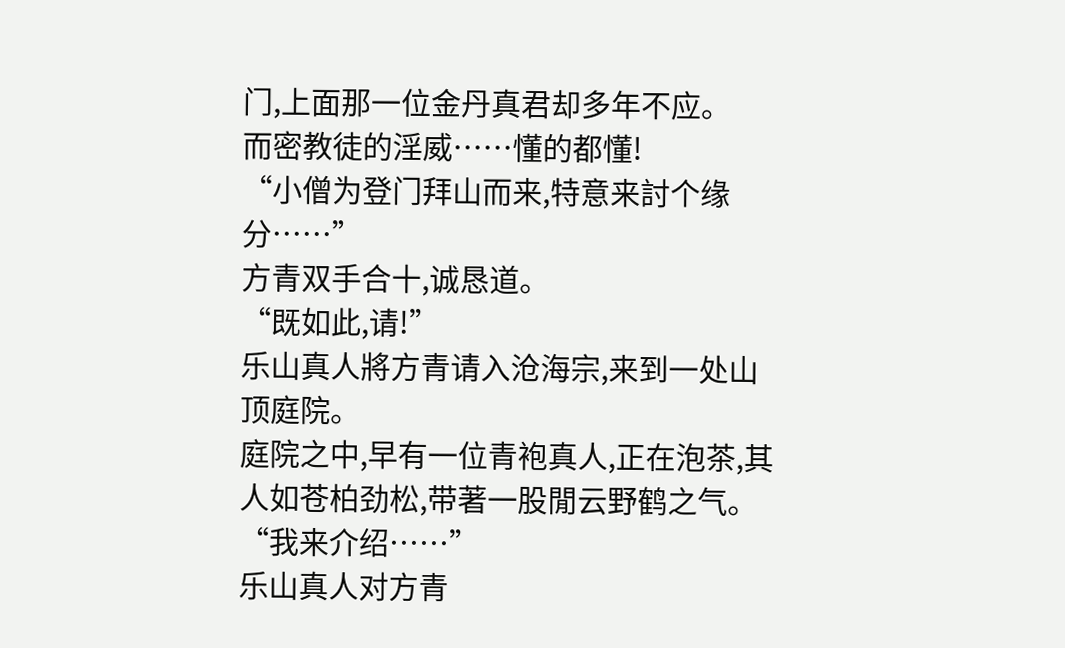门,上面那一位金丹真君却多年不应。
而密教徒的淫威……懂的都懂!
“小僧为登门拜山而来,特意来討个缘分……”
方青双手合十,诚恳道。
“既如此,请!”
乐山真人將方青请入沧海宗,来到一处山顶庭院。
庭院之中,早有一位青袍真人,正在泡茶,其人如苍柏劲松,带著一股閒云野鹤之气。
“我来介绍……”
乐山真人对方青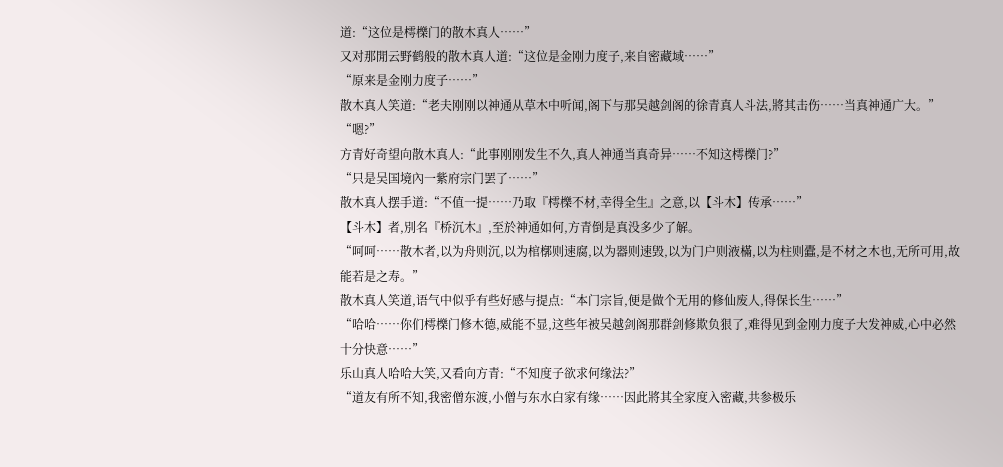道:“这位是樗櫟门的散木真人……”
又对那閒云野鹤般的散木真人道:“这位是金刚力度子,来自密藏域……”
“原来是金刚力度子……”
散木真人笑道:“老夫刚刚以神通从草木中听闻,阁下与那吴越剑阁的徐青真人斗法,將其击伤……当真神通广大。”
“嗯?”
方青好奇望向散木真人:“此事刚刚发生不久,真人神通当真奇异……不知这樗櫟门?”
“只是吴国境內一紫府宗门罢了……”
散木真人摆手道:“不值一提……乃取『樗櫟不材,幸得全生』之意,以【斗木】传承……”
【斗木】者,別名『桥沉木』,至於神通如何,方青倒是真没多少了解。
“呵呵……散木者,以为舟则沉,以为棺槨则速腐,以为器则速毁,以为门户则液樠,以为柱则蠹,是不材之木也,无所可用,故能若是之寿。”
散木真人笑道,语气中似乎有些好感与提点:“本门宗旨,便是做个无用的修仙废人,得保长生……”
“哈哈……你们樗櫟门修木德,威能不显,这些年被吴越剑阁那群剑修欺负狠了,难得见到金刚力度子大发神威,心中必然十分快意……”
乐山真人哈哈大笑,又看向方青:“不知度子欲求何缘法?”
“道友有所不知,我密僧东渡,小僧与东水白家有缘……因此將其全家度入密藏,共参极乐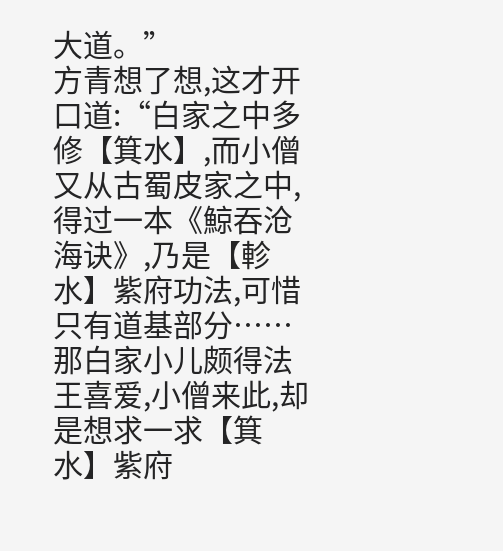大道。”
方青想了想,这才开口道:“白家之中多修【箕水】,而小僧又从古蜀皮家之中,得过一本《鯨吞沧海诀》,乃是【軫水】紫府功法,可惜只有道基部分……那白家小儿颇得法王喜爱,小僧来此,却是想求一求【箕水】紫府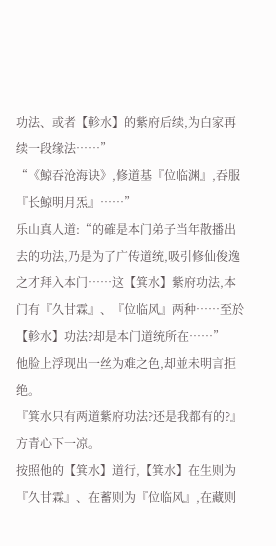功法、或者【軫水】的紫府后续,为白家再续一段缘法……”
“《鯨吞沧海诀》,修道基『位临渊』,吞服『长鯨明月炁』……”
乐山真人道:“的確是本门弟子当年散播出去的功法,乃是为了广传道统,吸引修仙俊逸之才拜入本门……这【箕水】紫府功法,本门有『久甘霖』、『位临风』两种……至於【軫水】功法?却是本门道统所在……”
他脸上浮现出一丝为难之色,却並未明言拒绝。
『箕水只有两道紫府功法?还是我都有的?』
方青心下一凉。
按照他的【箕水】道行,【箕水】在生则为『久甘霖』、在蓄则为『位临风』,在藏则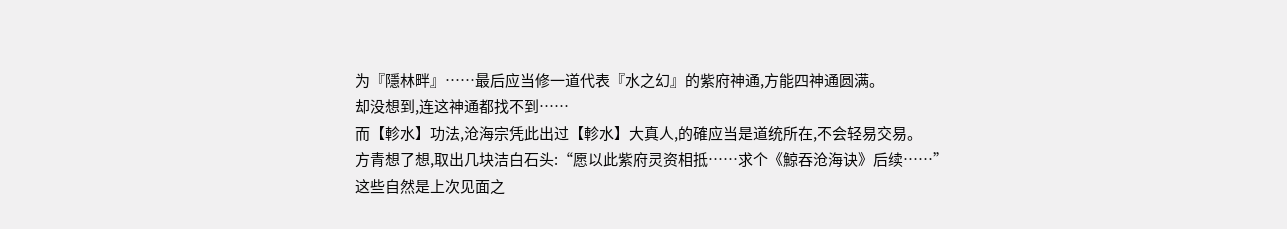为『隱林畔』……最后应当修一道代表『水之幻』的紫府神通,方能四神通圆满。
却没想到,连这神通都找不到……
而【軫水】功法,沧海宗凭此出过【軫水】大真人,的確应当是道统所在,不会轻易交易。
方青想了想,取出几块洁白石头:“愿以此紫府灵资相抵……求个《鯨吞沧海诀》后续……”
这些自然是上次见面之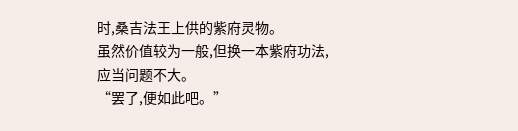时,桑吉法王上供的紫府灵物。
虽然价值较为一般,但换一本紫府功法,应当问题不大。
“罢了,便如此吧。”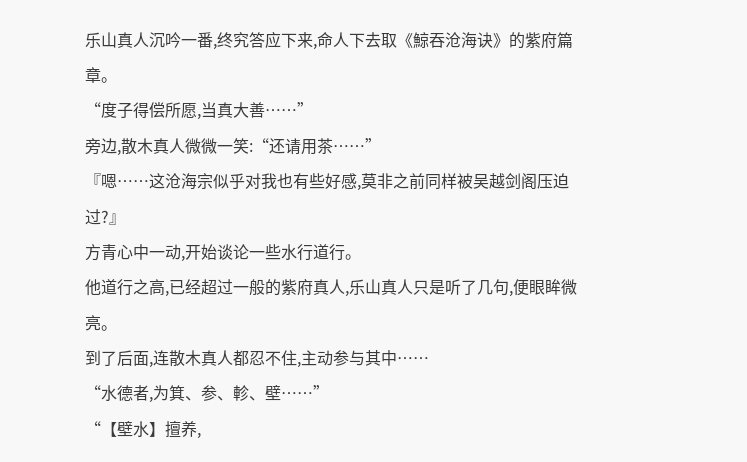乐山真人沉吟一番,终究答应下来,命人下去取《鯨吞沧海诀》的紫府篇章。
“度子得偿所愿,当真大善……”
旁边,散木真人微微一笑:“还请用茶……”
『嗯……这沧海宗似乎对我也有些好感,莫非之前同样被吴越剑阁压迫过?』
方青心中一动,开始谈论一些水行道行。
他道行之高,已经超过一般的紫府真人,乐山真人只是听了几句,便眼眸微亮。
到了后面,连散木真人都忍不住,主动参与其中……
“水德者,为箕、参、軫、壁……”
“【壁水】擅养,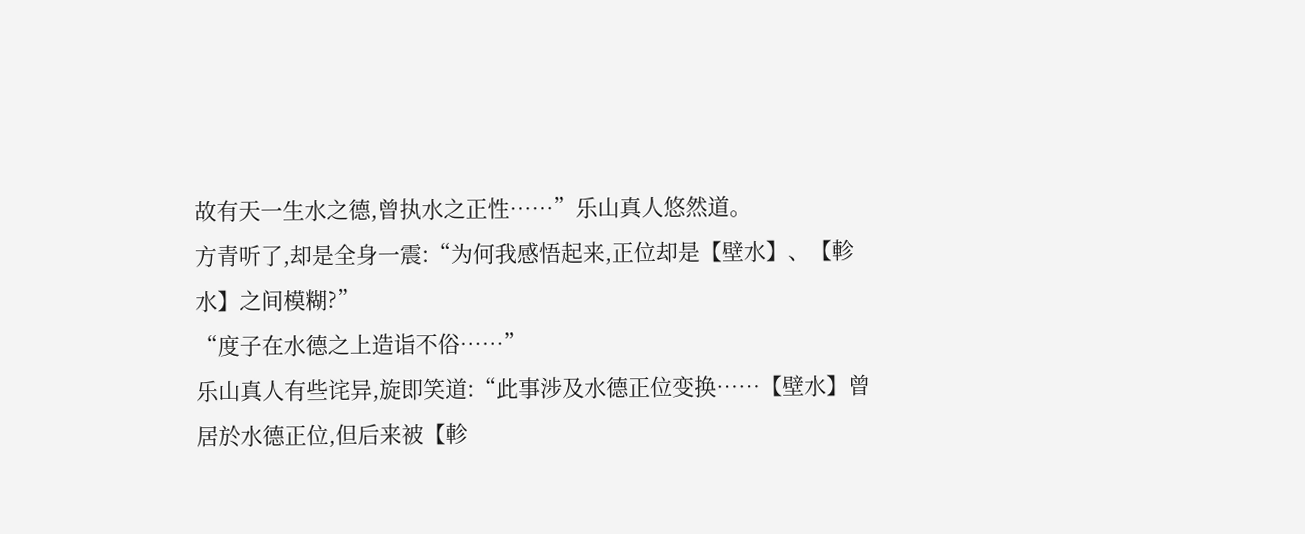故有天一生水之德,曾执水之正性……”乐山真人悠然道。
方青听了,却是全身一震:“为何我感悟起来,正位却是【壁水】、【軫水】之间模糊?”
“度子在水德之上造诣不俗……”
乐山真人有些诧异,旋即笑道:“此事涉及水德正位变换……【壁水】曾居於水德正位,但后来被【軫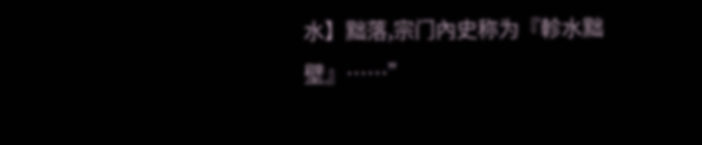水】黜落,宗门內史称为『軫水黜壁』……”